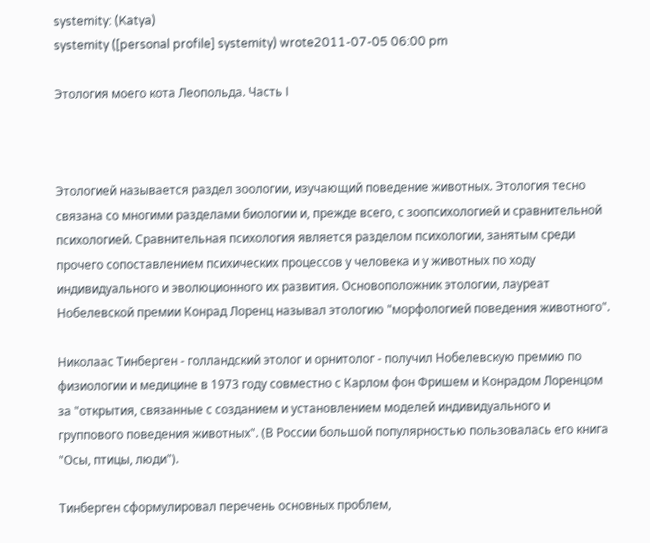systemity: (Katya)
systemity ([personal profile] systemity) wrote2011-07-05 06:00 pm

Этология моего кота Леопольда. Часть I



Этологией называется раздел зоологии, изучающий поведение животных. Этология тесно связана со многими разделами биологии и, прежде всего, с зоопсихологией и сравнительной психологией. Сравнительная психология является разделом психологии, занятым среди прочего сопоставлением психических процессов у человека и у животных по ходу индивидуального и эволюционного их развития. Основоположник этологии, лауреат Нобелевской премии Конрад Лоренц называл этологию "морфологией поведения животного".

Николаас Тинберген - голландский этолог и орнитолог - получил Нобелевскую премию по физиологии и медицине в 1973 году совместно с Карлом фон Фришем и Конрадом Лоренцом за "открытия, связанные с созданием и установлением моделей индивидуального и группового поведения животных". (В России большой популярностью пользовалась его книга "Осы, птицы, люди").

Тинберген сформулировал перечень основных проблем,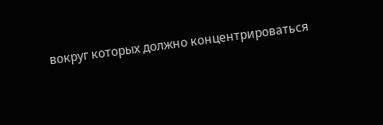вокруг которых должно концентрироваться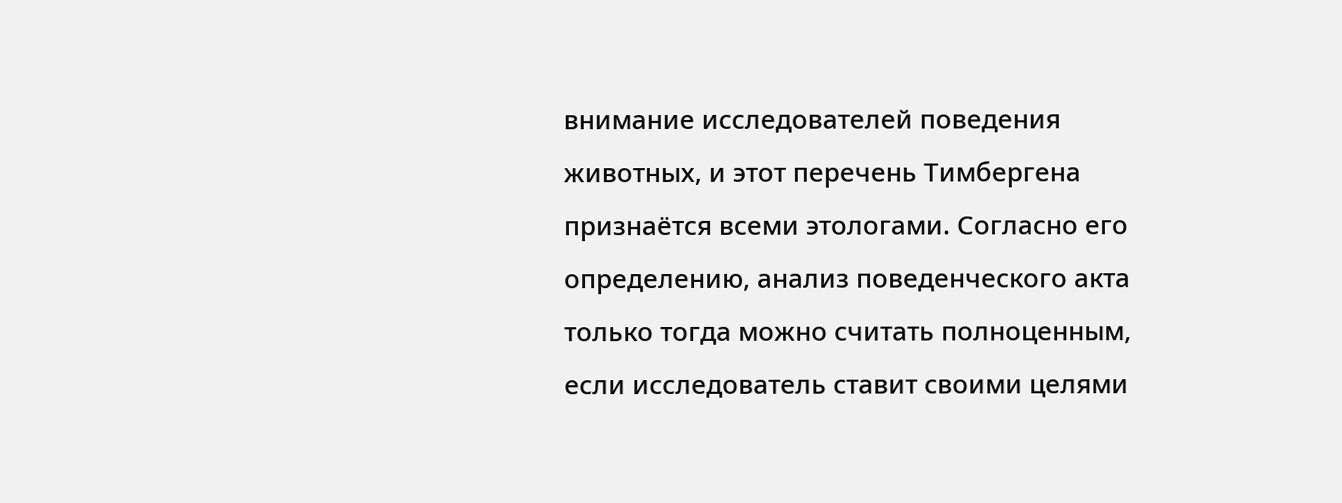внимание исследователей поведения животных, и этот перечень Тимбергена признаётся всеми этологами. Согласно его определению, анализ поведенческого акта только тогда можно считать полноценным, если исследователь ставит своими целями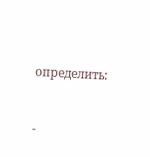определить:


-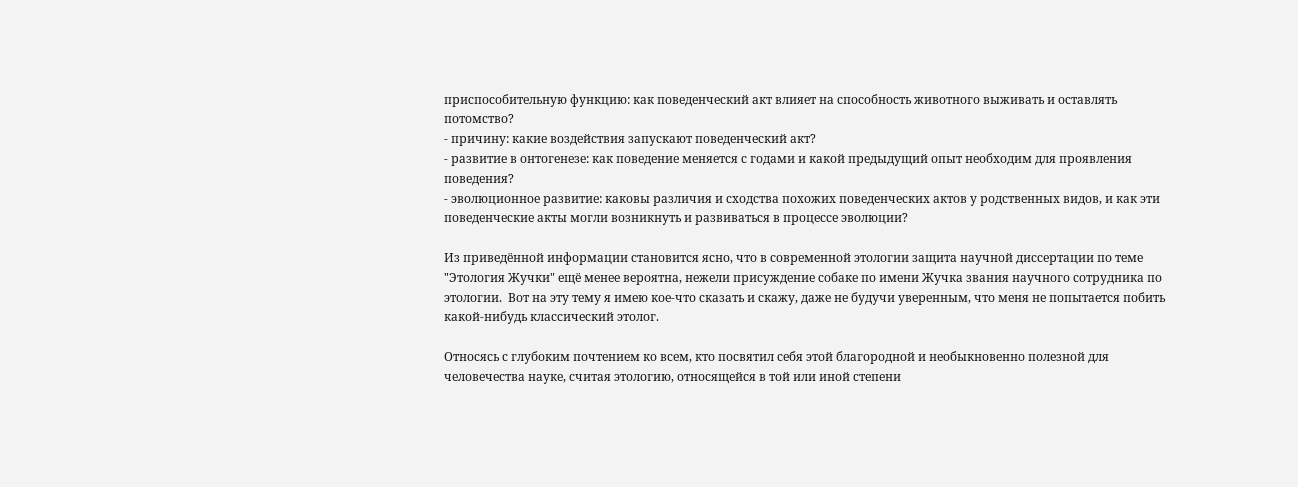приспособительную функцию: как поведенческий акт влияет на способность животного выживать и оставлять потомство?
- причину: какие воздействия запускают поведенческий акт?
- развитие в онтогенезе: как поведение меняется с годами и какой предыдущий опыт необходим для проявления поведения?
- эволюционное развитие: каковы различия и сходства похожих поведенческих актов у родственных видов, и как эти поведенческие акты могли возникнуть и развиваться в процессе эволюции?

Из приведённой информации становится ясно, что в современной этологии защита научной диссертации по теме "Этология Жучки" ещё менее вероятна, нежели присуждение собаке по имени Жучка звания научного сотрудника по этологии.  Вот на эту тему я имею кое-что сказать и скажу, даже не будучи уверенным, что меня не попытается побить какой-нибудь классический этолог.

Относясь с глубоким почтением ко всем, кто посвятил себя этой благородной и необыкновенно полезной для человечества науке, считая этологию, относящейся в той или иной степени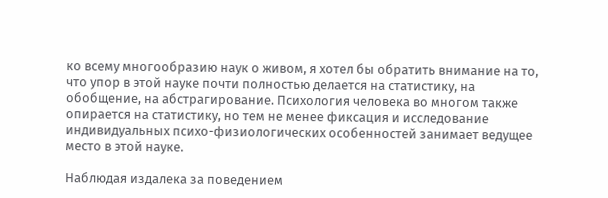ко всему многообразию наук о живом, я хотел бы обратить внимание на то, что упор в этой науке почти полностью делается на статистику, на обобщение, на абстрагирование. Психология человека во многом также опирается на статистику, но тем не менее фиксация и исследование индивидуальных психо-физиологических особенностей занимает ведущее место в этой науке.

Наблюдая издалека за поведением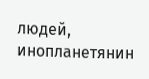людей, инопланетянин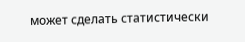может сделать статистически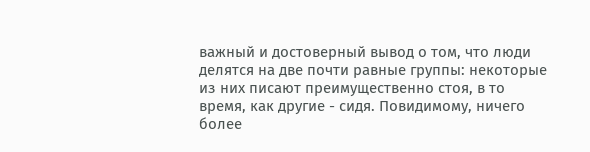важный и достоверный вывод о том, что люди делятся на две почти равные группы: некоторые из них писают преимущественно стоя, в то время, как другие - сидя. Повидимому, ничего более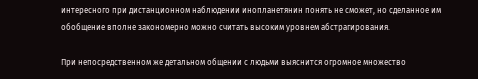интересного при дистанционном наблюдении инопланетянин понять не сможет, но сделанное им обобщение вполне закономерно можно считать высоким уровнем абстрагирования.

При непосредственном же детальном общении с людьми выяснится огромное множество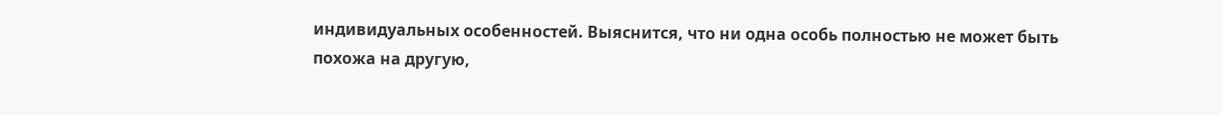индивидуальных особенностей. Выяснится, что ни одна особь полностью не может быть похожа на другую,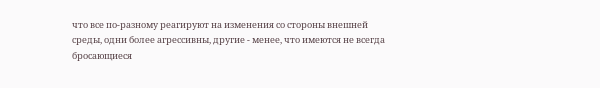что все по-разному реагируют на изменения со стороны внешней среды, одни более агрессивны, другие - менее, что имеются не всегда бросающиеся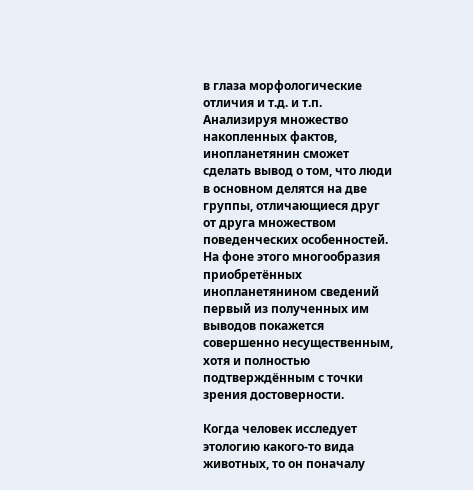в глаза морфологические отличия и т.д. и т.п. Анализируя множество накопленных фактов, инопланетянин сможет сделать вывод о том, что люди в основном делятся на две группы, отличающиеся друг от друга множеством поведенческих особенностей. На фоне этого многообразия приобретённых инопланетянином сведений первый из полученных им выводов покажется совершенно несущественным, хотя и полностью подтверждённым с точки зрения достоверности.

Когда человек исследует этологию какого-то вида животных, то он поначалу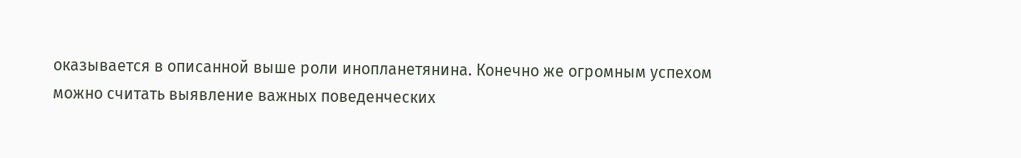оказывается в описанной выше роли инопланетянина. Конечно же огромным успехом можно считать выявление важных поведенческих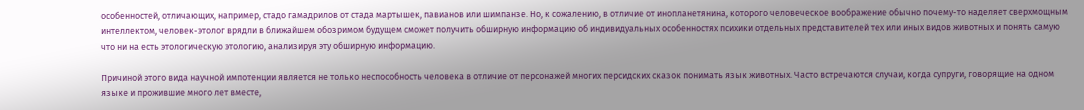особенностей, отличающих, например, стадо гамадрилов от стада мартышек, павианов или шимпанзе. Но, к сожалению, в отличие от инопланетянина, которого человеческое воображение обычно почему-то наделяет сверхмощным интеллектом, человек-этолог врядли в ближайшем обозримом будущем сможет получить обширную информацию об индивидуальных особенностях психики отдельных представителей тех или иных видов животных и понять самую что ни на есть этологическую этологию, анализируя эту обширную информацию.

Причиной этого вида научной импотенции является не только неспособность человека в отличие от персонажей многих персидских сказок понимать язык животных. Часто встречаются случаи, когда супруги, говорящие на одном языке и прожившие много лет вместе,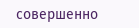совершенно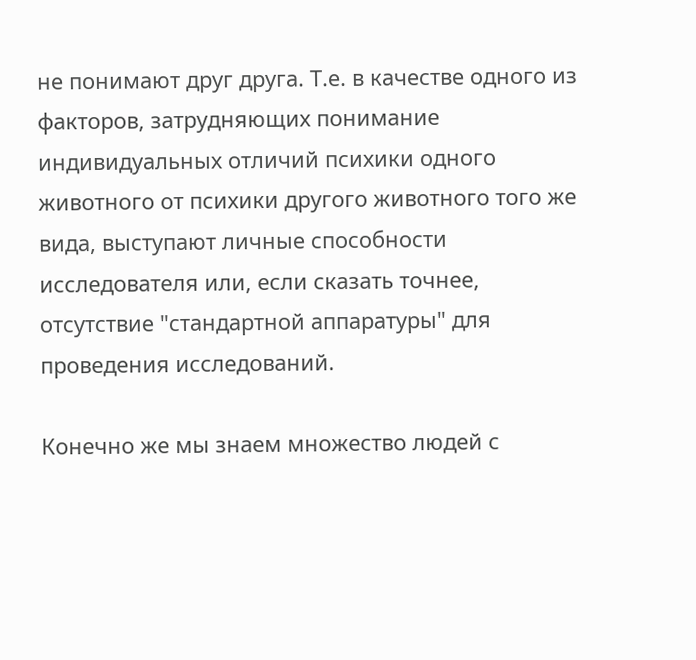не понимают друг друга. Т.е. в качестве одного из факторов, затрудняющих понимание индивидуальных отличий психики одного животного от психики другого животного того же вида, выступают личные способности исследователя или, если сказать точнее, отсутствие "стандартной аппаратуры" для проведения исследований.

Конечно же мы знаем множество людей с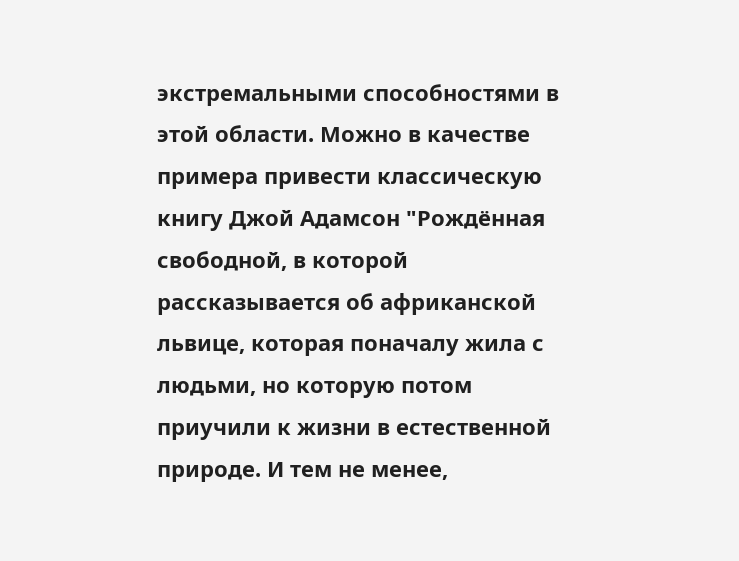экстремальными способностями в этой области. Можно в качестве примера привести классическую книгу Джой Адамсон "Рождённая свободной, в которой рассказывается об африканской львице, которая поначалу жила с людьми, но которую потом приучили к жизни в естественной природе. И тем не менее,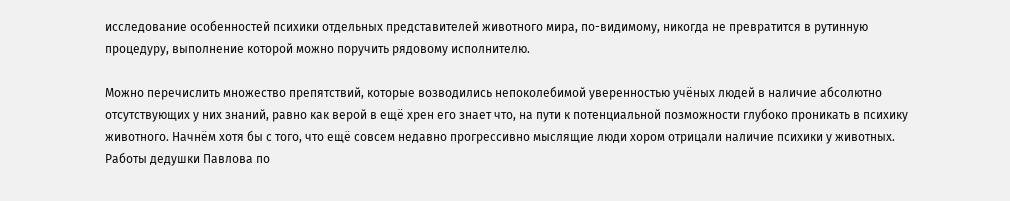исследование особенностей психики отдельных представителей животного мира, по-видимому, никогда не превратится в рутинную процедуру, выполнение которой можно поручить рядовому исполнителю.

Можно перечислить множество препятствий, которые возводились непоколебимой уверенностью учёных людей в наличие абсолютно отсутствующих у них знаний, равно как верой в ещё хрен его знает что, на пути к потенциальной позможности глубоко проникать в психику животного. Начнём хотя бы с того, что ещё совсем недавно прогрессивно мыслящие люди хором отрицали наличие психики у животных. Работы дедушки Павлова по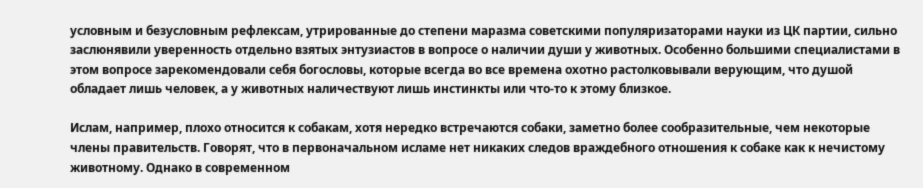условным и безусловным рефлексам, утрированные до степени маразма советскими популяризаторами науки из ЦК партии, сильно заслюнявили уверенность отдельно взятых энтузиастов в вопросе о наличии души у животных. Особенно большими специалистами в этом вопросе зарекомендовали себя богословы, которые всегда во все времена охотно растолковывали верующим, что душой обладает лишь человек, а у животных наличествуют лишь инстинкты или что-то к этому близкое.

Ислам, например, плохо относится к собакам, хотя нередко встречаются собаки, заметно более сообразительные, чем некоторые члены правительств. Говорят, что в первоначальном исламе нет никаких следов враждебного отношения к собаке как к нечистому животному. Однако в современном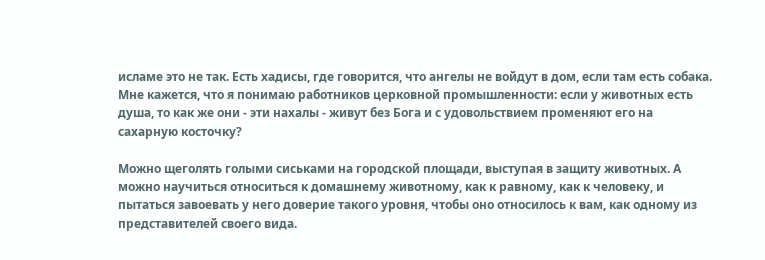исламе это не так. Есть хадисы, где говорится, что ангелы не войдут в дом, если там есть собака. Мне кажется, что я понимаю работников церковной промышленности: если у животных есть душа, то как же они - эти нахалы - живут без Бога и с удовольствием променяют его на сахарную косточку?

Можно щеголять голыми сиськами на городской площади, выступая в защиту животных. А можно научиться относиться к домашнему животному, как к равному, как к человеку, и пытаться завоевать у него доверие такого уровня, чтобы оно относилось к вам, как одному из представителей своего вида.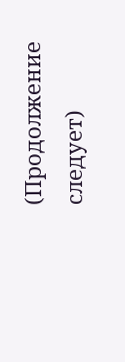(Продолжение следует)